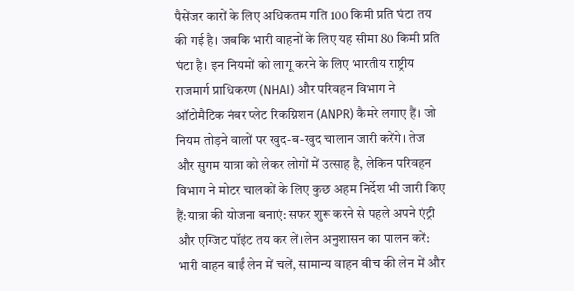पैसेंजर कारों के लिए अधिकतम गति 100 किमी प्रति घंटा तय की गई है। जबकि भारी वाहनों के लिए यह सीमा 80 किमी प्रति घंटा है। इन नियमों को लागू करने के लिए भारतीय राष्ट्रीय राजमार्ग प्राधिकरण (NHAI) और परिवहन विभाग ने ऑटोमैटिक नंबर प्लेट रिकग्निशन (ANPR) कैमरे लगाए हैं। जो नियम तोड़ने वालों पर खुद-ब-खुद चालान जारी करेंगे। तेज और सुगम यात्रा को लेकर लोगों में उत्साह है, लेकिन परिवहन विभाग ने मोटर चालकों के लिए कुछ अहम निर्देश भी जारी किए हैं:यात्रा की योजना बनाएं: सफर शुरू करने से पहले अपने एंट्री और एग्जिट पॉइंट तय कर लें।लेन अनुशासन का पालन करें: भारी वाहन बाईं लेन में चलें, सामान्य वाहन बीच की लेन में और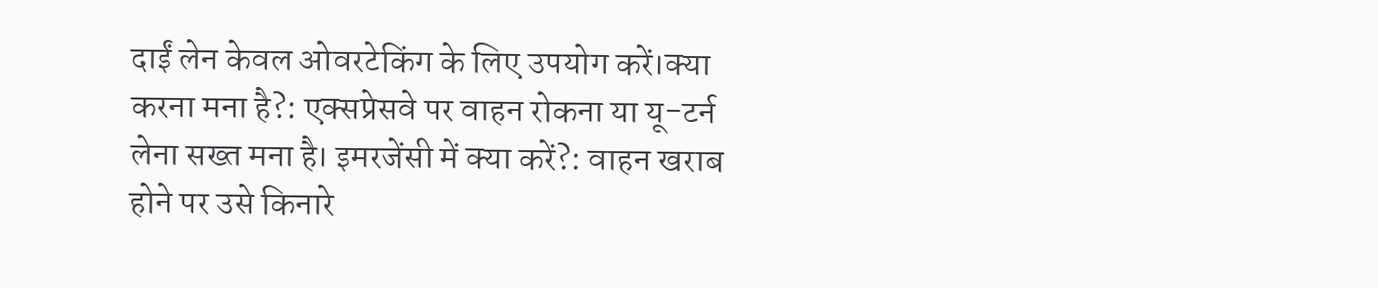दाईं लेन केवल ओवरटेकिंग के लिए उपयोग करें।क्या करना मना है?: एक्सप्रेसवे पर वाहन रोकना या यू-टर्न लेना सख्त मना है। इमरजेंसी में क्या करें?: वाहन खराब होने पर उसे किनारे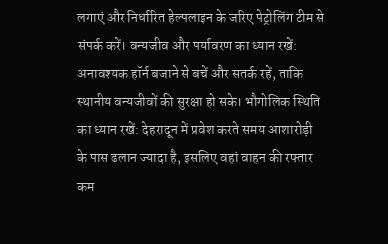लगाएं और निर्धारित हेल्पलाइन के जरिए पेट्रोलिंग टीम से संपर्क करें। वन्यजीव और पर्यावरण का ध्यान रखें: अनावश्यक हॉर्न बजाने से बचें और सतर्क रहें, ताकि स्थानीय वन्यजीवों की सुरक्षा हो सके। भौगोलिक स्थिति का ध्यान रखें: देहरादून में प्रवेश करते समय आशारोड़ी के पास ढलान ज्यादा है, इसलिए वहां वाहन की रफ्तार कम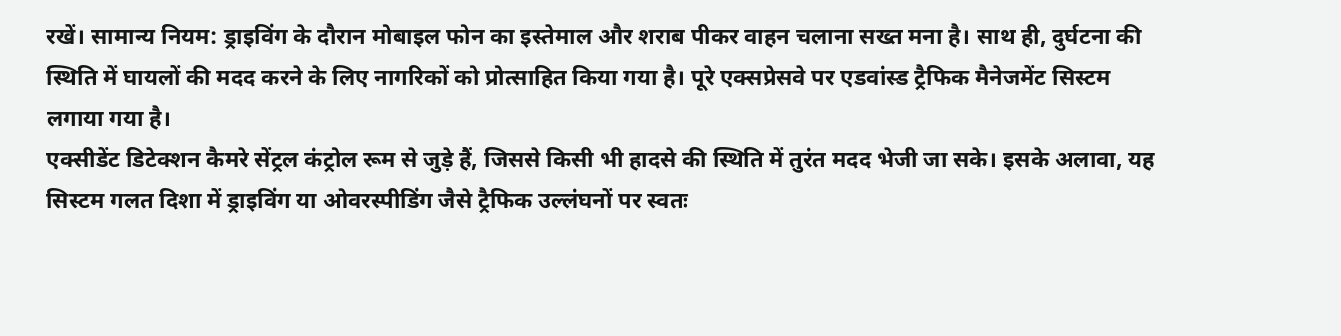रखें। सामान्य नियम: ड्राइविंग के दौरान मोबाइल फोन का इस्तेमाल और शराब पीकर वाहन चलाना सख्त मना है। साथ ही, दुर्घटना की स्थिति में घायलों की मदद करने के लिए नागरिकों को प्रोत्साहित किया गया है। पूरे एक्सप्रेसवे पर एडवांस्ड ट्रैफिक मैनेजमेंट सिस्टम लगाया गया है।
एक्सीडेंट डिटेक्शन कैमरे सेंट्रल कंट्रोल रूम से जुड़े हैं, जिससे किसी भी हादसे की स्थिति में तुरंत मदद भेजी जा सके। इसके अलावा, यह सिस्टम गलत दिशा में ड्राइविंग या ओवरस्पीडिंग जैसे ट्रैफिक उल्लंघनों पर स्वतः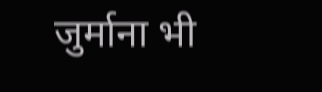जुर्माना भी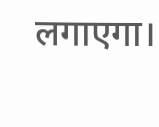लगाएगा।